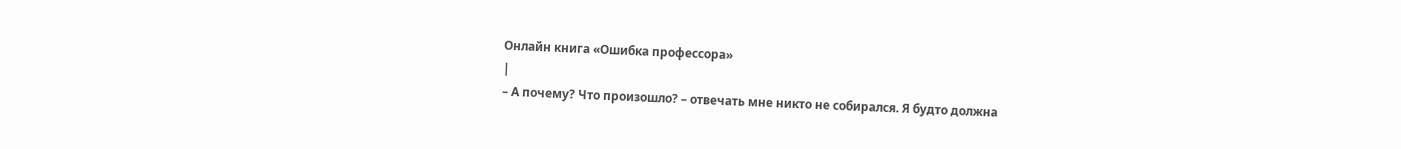Онлайн книга «Ошибка профессора»
|
– А почему? Что произошло? – отвечать мне никто не собирался. Я будто должна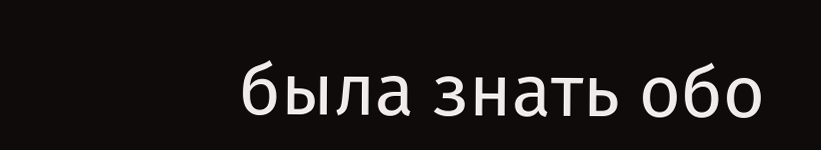была знать обо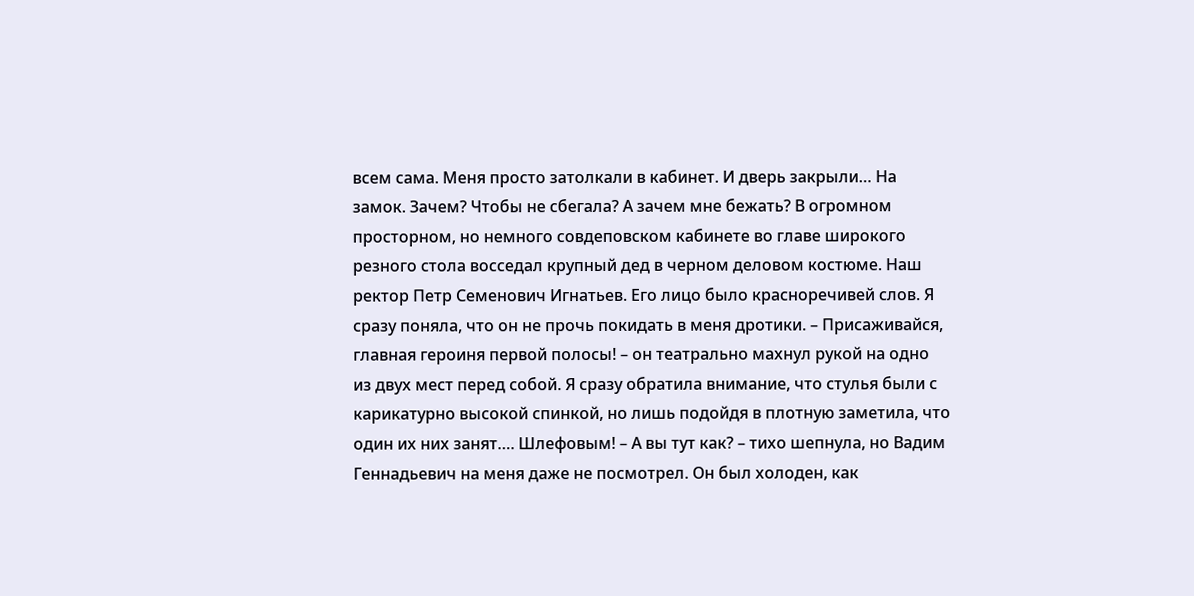всем сама. Меня просто затолкали в кабинет. И дверь закрыли… На замок. Зачем? Чтобы не сбегала? А зачем мне бежать? В огромном просторном, но немного совдеповском кабинете во главе широкого резного стола восседал крупный дед в черном деловом костюме. Наш ректор Петр Семенович Игнатьев. Его лицо было красноречивей слов. Я сразу поняла, что он не прочь покидать в меня дротики. – Присаживайся, главная героиня первой полосы! – он театрально махнул рукой на одно из двух мест перед собой. Я сразу обратила внимание, что стулья были с карикатурно высокой спинкой, но лишь подойдя в плотную заметила, что один их них занят…. Шлефовым! – А вы тут как? – тихо шепнула, но Вадим Геннадьевич на меня даже не посмотрел. Он был холоден, как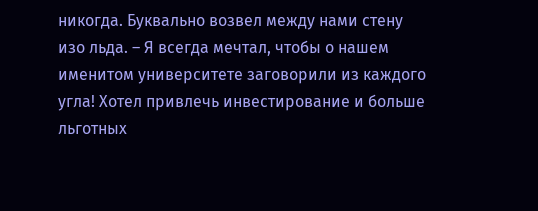никогда. Буквально возвел между нами стену изо льда. – Я всегда мечтал, чтобы о нашем именитом университете заговорили из каждого угла! Хотел привлечь инвестирование и больше льготных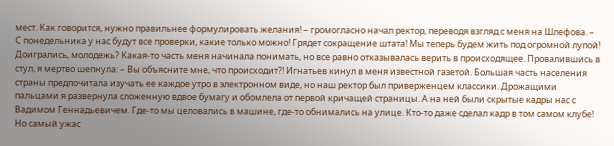мест. Как говорится, нужно правильнее формулировать желания! – громогласно начал ректор, переводя взгляд с меня на Шлефова. – С понедельника у нас будут все проверки, какие только можно! Грядет сокращение штата! Мы теперь будем жить под огромной лупой! Доигрались, молодежь? Какая-то часть меня начинала понимать, но все равно отказывалась верить в происходящее. Провалившись в стул, я мертво шепнула: – Вы объясните мне, что происходит?! Игнатьев кинул в меня известной газетой. Большая часть населения страны предпочитала изучать ее каждое утро в электронном виде, но наш ректор был приверженцем классики. Дрожащими пальцами я развернула сложенную вдвое бумагу и обомлела от первой кричащей страницы. А на ней были скрытые кадры нас с Вадимом Геннадьевичем. Где-то мы целовались в машине, где-то обнимались на улице. Кто-то даже сделал кадр в том самом клубе! Но самый ужас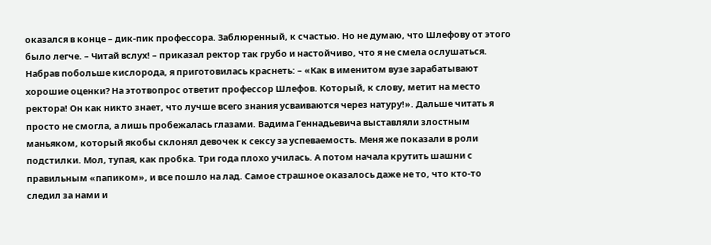оказался в конце – дик-пик профессора. Заблюренный, к счастью. Но не думаю, что Шлефову от этого было легче. – Читай вслух! – приказал ректор так грубо и настойчиво, что я не смела ослушаться. Набрав побольше кислорода, я приготовилась краснеть: – «Как в именитом вузе зарабатывают хорошие оценки? На этотвопрос ответит профессор Шлефов. Который, к слову, метит на место ректора! Он как никто знает, что лучше всего знания усваиваются через натуру!». Дальше читать я просто не смогла, а лишь пробежалась глазами. Вадима Геннадьевича выставляли злостным маньяком, который якобы склонял девочек к сексу за успеваемость. Меня же показали в роли подстилки. Мол, тупая, как пробка. Три года плохо училась. А потом начала крутить шашни с правильным «папиком», и все пошло на лад. Самое страшное оказалось даже не то, что кто-то следил за нами и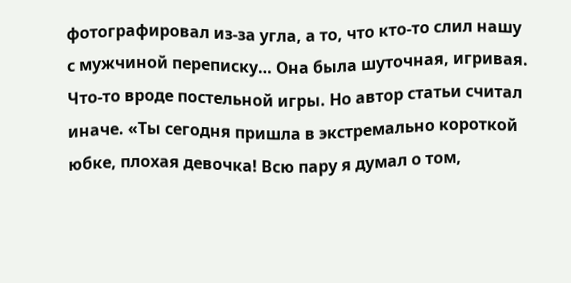фотографировал из-за угла, а то, что кто-то слил нашу с мужчиной переписку… Она была шуточная, игривая. Что-то вроде постельной игры. Но автор статьи считал иначе. «Ты сегодня пришла в экстремально короткой юбке, плохая девочка! Всю пару я думал о том,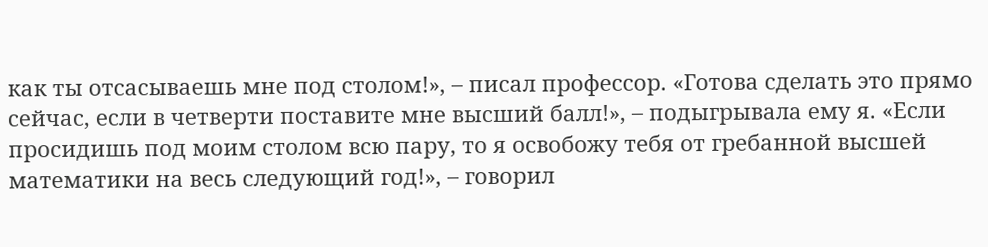как ты отсасываешь мне под столом!», – писал профессор. «Готова сделать это прямо сейчас, если в четверти поставите мне высший балл!», – подыгрывала ему я. «Если просидишь под моим столом всю пару, то я освобожу тебя от гребанной высшей математики на весь следующий год!», – говорил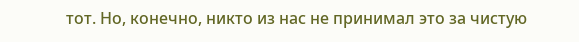тот. Но, конечно, никто из нас не принимал это за чистую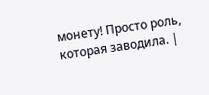монету! Просто роль, которая заводила. |